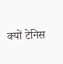क्यों टेनिस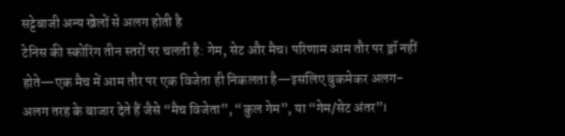सट्टेबाजी अन्य खेलों से अलग होती है
टेनिस की स्कोरिंग तीन स्तरों पर चलती है: गेम, सेट और मैच। परिणाम आम तौर पर ड्रॉ नहीं होते—एक मैच में आम तौर पर एक विजेता ही निकलता है—इसलिए बुकमेकर अलग-अलग तरह के बाजार देते हैं जैसे “मैच विजेता”, “कुल गेम”, या “गेम/सेट अंतर”।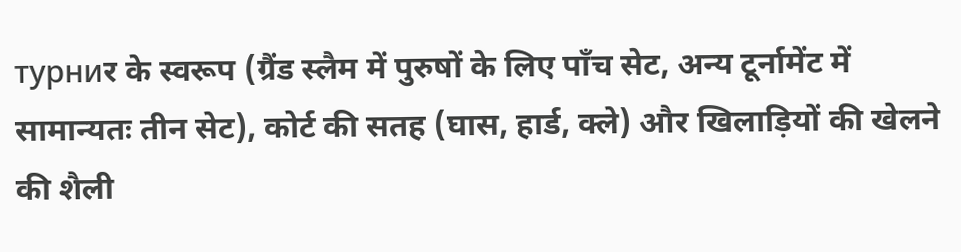турниर के स्वरूप (ग्रैंड स्लैम में पुरुषों के लिए पाँच सेट, अन्य टूर्नामेंट में सामान्यतः तीन सेट), कोर्ट की सतह (घास, हार्ड, क्ले) और खिलाड़ियों की खेलने की शैली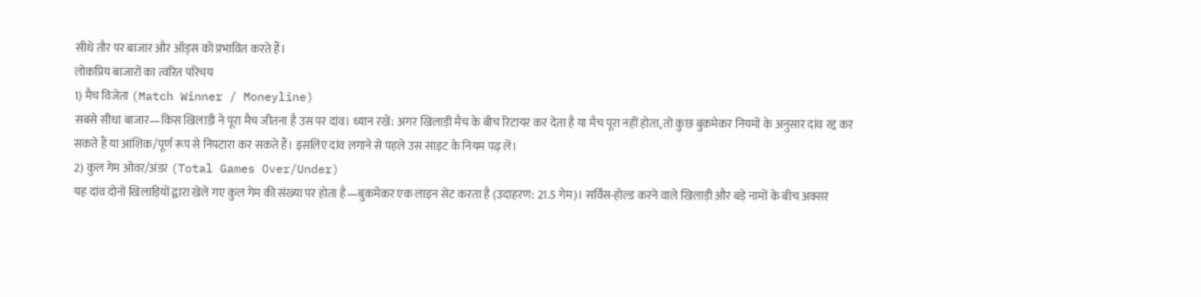सीधे तौर पर बाजार और ऑड्स को प्रभावित करते हैं।
लोकप्रिय बाजारों का त्वरित परिचय
1) मैच विजेता (Match Winner / Moneyline)
सबसे सीधा बाजार—किस खिलाड़ी ने पूरा मैच जीतना है उस पर दांव। ध्यान रखें: अगर खिलाड़ी मैच के बीच रिटायर कर देता है या मैच पूरा नहीं होता, तो कुछ बुकमेकर नियमों के अनुसार दांव रद्द कर सकते हैं या आंशिक/पूर्ण रूप से निपटारा कर सकते हैं। इसलिए दांव लगाने से पहले उस साइट के नियम पढ़ लें।
2) कुल गेम ओवर/अंडर (Total Games Over/Under)
यह दांव दोनों खिलाड़ियों द्वारा खेले गए कुल गेम की संख्या पर होता है—बुकमेकर एक लाइन सेट करता है (उदाहरण: 21.5 गेम)। सर्विस-होल्ड करने वाले खिलाड़ी और बड़े नामों के बीच अक्सर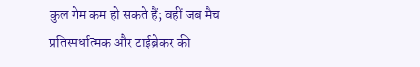कुल गेम कम हो सकते हैं; वहीं जब मैच प्रतिस्पर्धात्मक और टाईब्रेकर की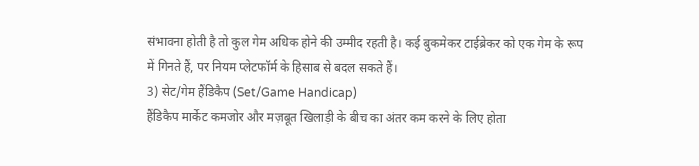संभावना होती है तो कुल गेम अधिक होने की उम्मीद रहती है। कई बुकमेकर टाईब्रेकर को एक गेम के रूप में गिनते हैं, पर नियम प्लेटफॉर्म के हिसाब से बदल सकते हैं।
3) सेट/गेम हैंडिकैप (Set/Game Handicap)
हैंडिकैप मार्केट कमजोर और मज़बूत खिलाड़ी के बीच का अंतर कम करने के लिए होता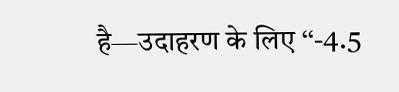है—उदाहरण के लिए ‘‘-4.5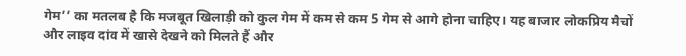गेम’’ का मतलब है कि मजबूत खिलाड़ी को कुल गेम में कम से कम 5 गेम से आगे होना चाहिए। यह बाजार लोकप्रिय मैचों और लाइव दांव में खासे देखने को मिलते हैं और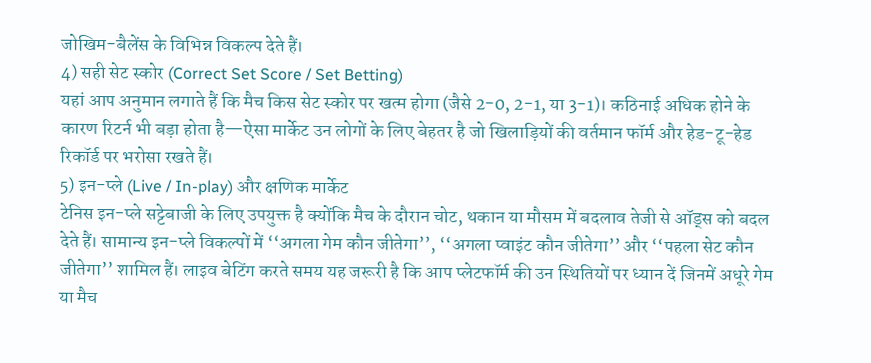जोखिम-बैलेंस के विभिन्न विकल्प देते हैं।
4) सही सेट स्कोर (Correct Set Score / Set Betting)
यहां आप अनुमान लगाते हैं कि मैच किस सेट स्कोर पर खत्म होगा (जैसे 2-0, 2-1, या 3-1)। कठिनाई अधिक होने के कारण रिटर्न भी बड़ा होता है—ऐसा मार्केट उन लोगों के लिए बेहतर है जो खिलाड़ियों की वर्तमान फॉर्म और हेड-टू-हेड रिकॉर्ड पर भरोसा रखते हैं।
5) इन-प्ले (Live / In-play) और क्षणिक मार्केट
टेनिस इन-प्ले सट्टेबाजी के लिए उपयुक्त है क्योंकि मैच के दौरान चोट, थकान या मौसम में बदलाव तेजी से ऑड्स को बदल देते हैं। सामान्य इन-प्ले विकल्पों में ‘‘अगला गेम कौन जीतेगा’’, ‘‘अगला प्वाइंट कौन जीतेगा’’ और ‘‘पहला सेट कौन जीतेगा’’ शामिल हैं। लाइव बेटिंग करते समय यह जरूरी है कि आप प्लेटफॉर्म की उन स्थितियों पर ध्यान दें जिनमें अधूरे गेम या मैच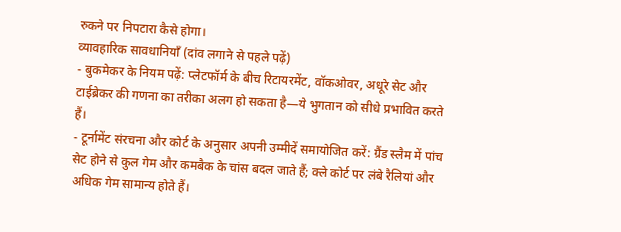रुकने पर निपटारा कैसे होगा।
व्यावहारिक सावधानियाँ (दांव लगाने से पहले पढ़ें)
- बुकमेकर के नियम पढ़ें: प्लेटफॉर्म के बीच रिटायरमेंट, वॉकओवर, अधूरे सेट और टाईब्रेकर की गणना का तरीका अलग हो सकता है—ये भुगतान को सीधे प्रभावित करते हैं।
- टूर्नामेंट संरचना और कोर्ट के अनुसार अपनी उम्मीदें समायोजित करें: ग्रैंड स्लैम में पांच सेट होने से कुल गेम और कमबैक के चांस बदल जाते हैं; क्ले कोर्ट पर लंबे रैलियां और अधिक गेम सामान्य होते हैं।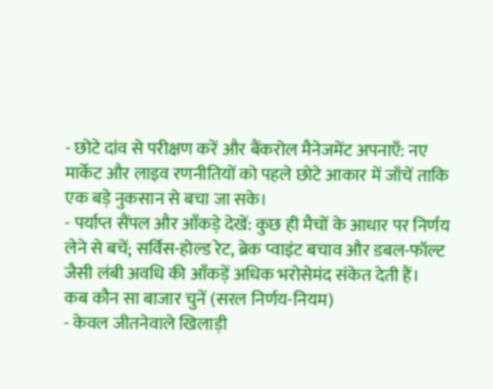- छोटे दांव से परीक्षण करें और बैंकरोल मैनेजमेंट अपनाएँ: नए मार्केट और लाइव रणनीतियों को पहले छोटे आकार में जाँचें ताकि एक बड़े नुकसान से बचा जा सके।
- पर्याप्त सैंपल और आँकड़े देखें: कुछ ही मैचों के आधार पर निर्णय लेने से बचें; सर्विस-होल्ड रेट, ब्रेक प्वाइंट बचाव और डबल-फॉल्ट जैसी लंबी अवधि की आँकड़ें अधिक भरोसेमंद संकेत देती हैं।
कब कौन सा बाजार चुनें (सरल निर्णय-नियम)
- केवल जीतनेवाले खिलाड़ी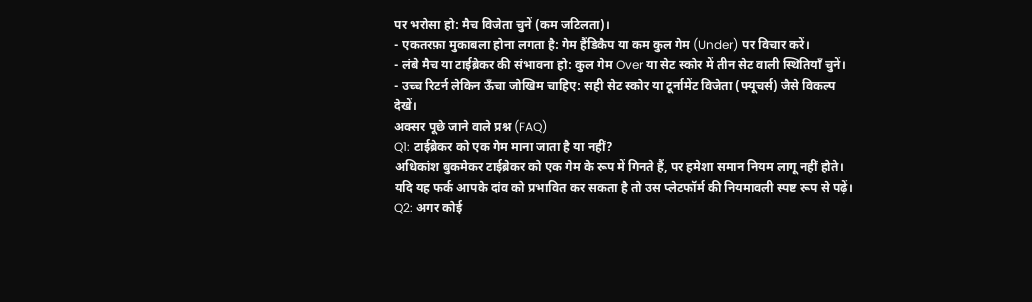पर भरोसा हो: मैच विजेता चुनें (कम जटिलता)।
- एकतरफ़ा मुकाबला होना लगता है: गेम हैंडिकैप या कम कुल गेम (Under) पर विचार करें।
- लंबे मैच या टाईब्रेकर की संभावना हो: कुल गेम Over या सेट स्कोर में तीन सेट वाली स्थितियाँ चुनें।
- उच्च रिटर्न लेकिन ऊँचा जोखिम चाहिए: सही सेट स्कोर या टूर्नामेंट विजेता (फ्यूचर्स) जैसे विकल्प देखें।
अक्सर पूछे जाने वाले प्रश्न (FAQ)
Q1: टाईब्रेकर को एक गेम माना जाता है या नहीं?
अधिकांश बुकमेकर टाईब्रेकर को एक गेम के रूप में गिनते हैं, पर हमेशा समान नियम लागू नहीं होते। यदि यह फर्क आपके दांव को प्रभावित कर सकता है तो उस प्लेटफॉर्म की नियमावली स्पष्ट रूप से पढ़ें।
Q2: अगर कोई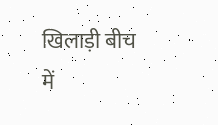खिलाड़ी बीच में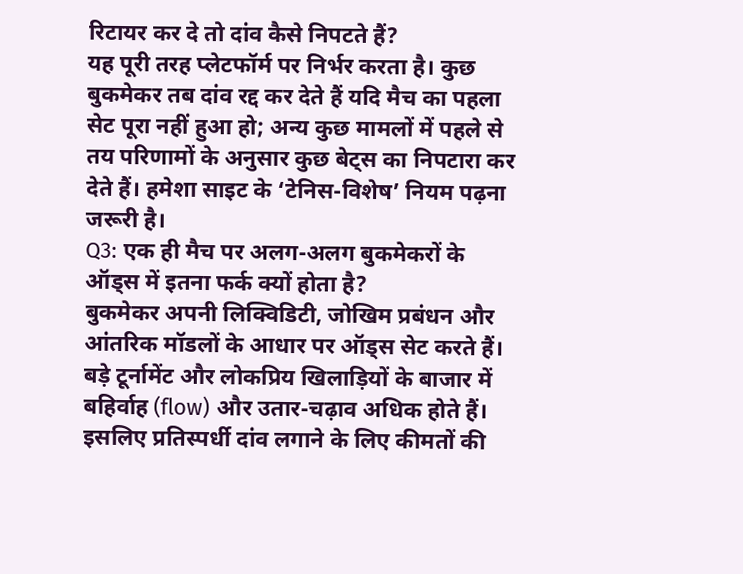रिटायर कर दे तो दांव कैसे निपटते हैं?
यह पूरी तरह प्लेटफॉर्म पर निर्भर करता है। कुछ बुकमेकर तब दांव रद्द कर देते हैं यदि मैच का पहला सेट पूरा नहीं हुआ हो; अन्य कुछ मामलों में पहले से तय परिणामों के अनुसार कुछ बेट्स का निपटारा कर देते हैं। हमेशा साइट के ‘टेनिस-विशेष’ नियम पढ़ना जरूरी है।
Q3: एक ही मैच पर अलग-अलग बुकमेकरों के ऑड्स में इतना फर्क क्यों होता है?
बुकमेकर अपनी लिक्विडिटी, जोखिम प्रबंधन और आंतरिक मॉडलों के आधार पर ऑड्स सेट करते हैं। बड़े टूर्नामेंट और लोकप्रिय खिलाड़ियों के बाजार में बहिर्वाह (flow) और उतार-चढ़ाव अधिक होते हैं। इसलिए प्रतिस्पर्धी दांव लगाने के लिए कीमतों की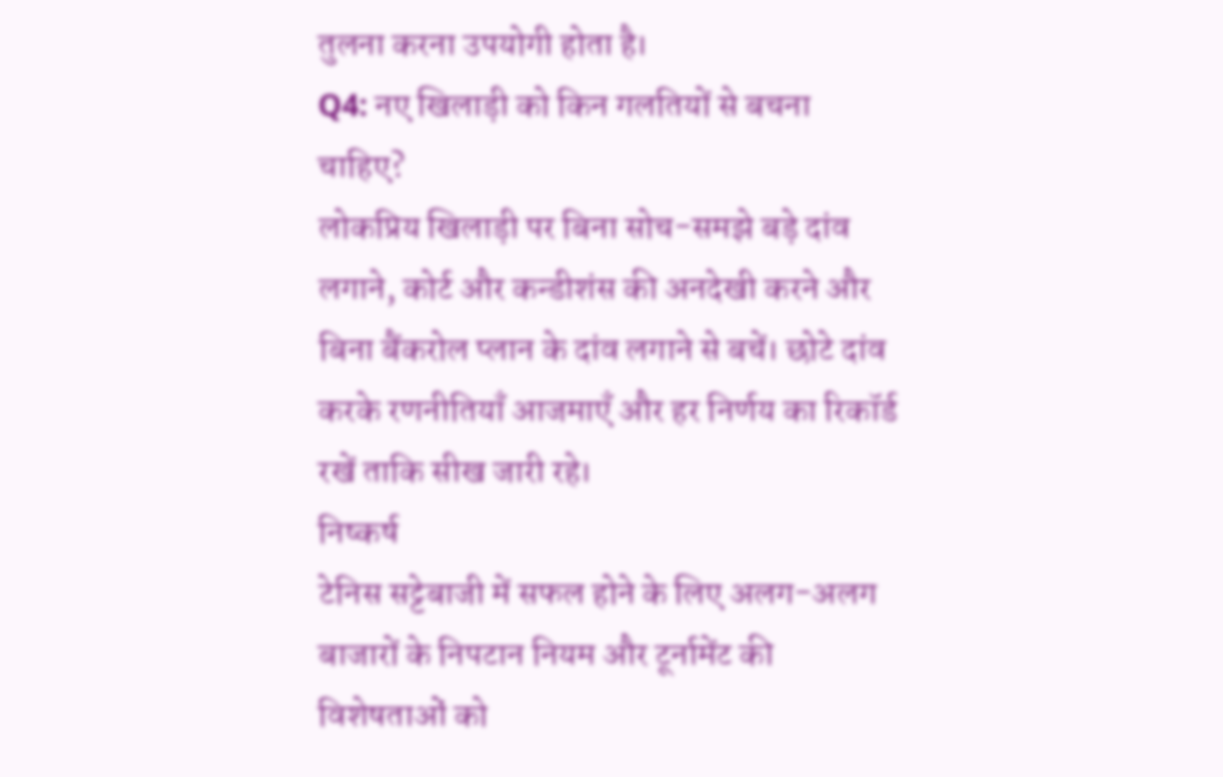तुलना करना उपयोगी होता है।
Q4: नए खिलाड़ी को किन गलतियों से बचना चाहिए?
लोकप्रिय खिलाड़ी पर बिना सोच-समझे बड़े दांव लगाने, कोर्ट और कन्डीशंस की अनदेखी करने और बिना बैंकरोल प्लान के दांव लगाने से बचें। छोटे दांव करके रणनीतियाँ आजमाएँ और हर निर्णय का रिकॉर्ड रखें ताकि सीख जारी रहे।
निष्कर्ष
टेनिस सट्टेबाजी में सफल होने के लिए अलग-अलग बाजारों के निपटान नियम और टूर्नामेंट की विशेषताओं को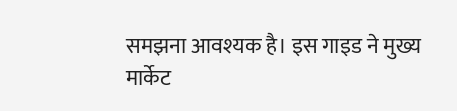समझना आवश्यक है। इस गाइड ने मुख्य मार्केट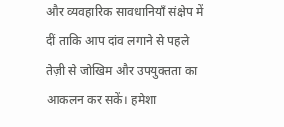और व्यवहारिक सावधानियाँ संक्षेप में दीं ताकि आप दांव लगाने से पहले तेज़ी से जोखिम और उपयुक्तता का आकलन कर सकें। हमेशा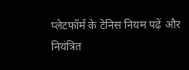प्लेटफॉर्म के टेनिस नियम पढ़ें और नियंत्रित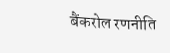बैंकरोल रणनीति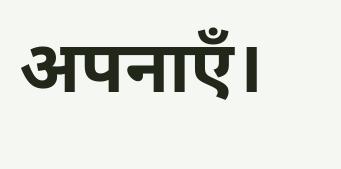अपनाएँ।